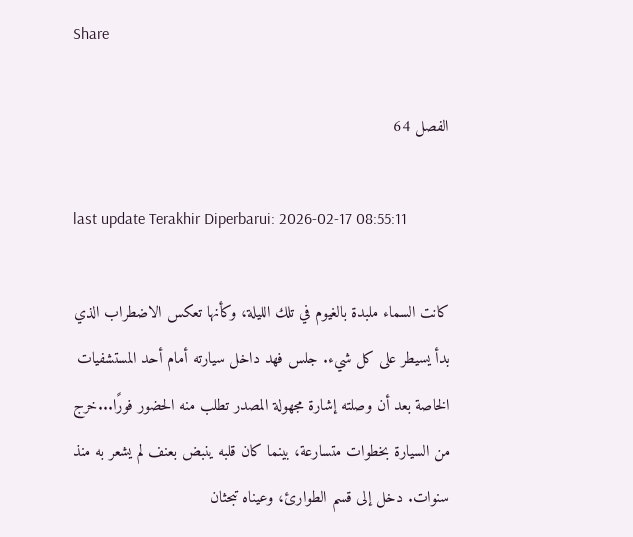Share

الفصل 64

last update Terakhir Diperbarui: 2026-02-17 08:55:11

كانت السماء ملبدة بالغيوم في تلك الليلة، وكأنها تعكس الاضطراب الذي بدأ يسيطر على كل شيء. جلس فهد داخل سيارته أمام أحد المستشفيات الخاصة بعد أن وصلته إشارة مجهولة المصدر تطلب منه الحضور فورًا...خرج من السيارة بخطوات متسارعة، بينما كان قلبه ينبض بعنف لم يشعر به منذ سنوات. دخل إلى قسم الطوارئ، وعيناه تبحثان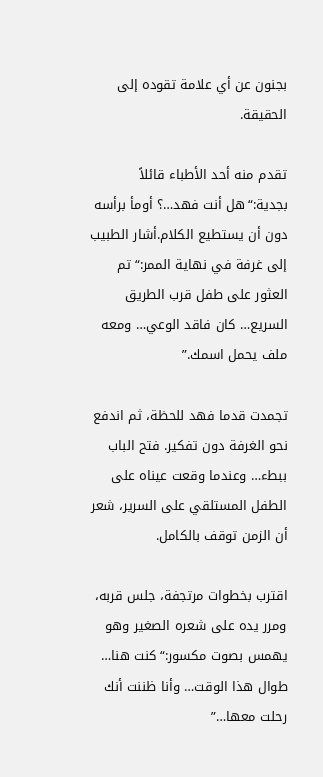بجنون عن أي علامة تقوده إلى الحقيقة.

تقدم منه أحد الأطباء قائلاً بجدية:“هل أنت فهد…؟ أومأ برأسه دون أن يستطيع الكلام.أشار الطبيب إلى غرفة في نهاية الممر:“تم العثور على طفل قرب الطريق السريع… كان فاقد الوعي… ومعه ملف يحمل اسمك.”

تجمدت قدما فهد للحظة، ثم اندفع نحو الغرفة دون تفكير. فتح الباب ببطء… وعندما وقعت عيناه على الطفل المستلقي على السرير، شعر أن الزمن توقف بالكامل.

اقترب بخطوات مرتجفة، جلس قربه، ومرر يده على شعره الصغير وهو يهمس بصوت مكسور:“كنت هنا… طوال هذا الوقت… وأنا ظننت أنك رحلت معها…”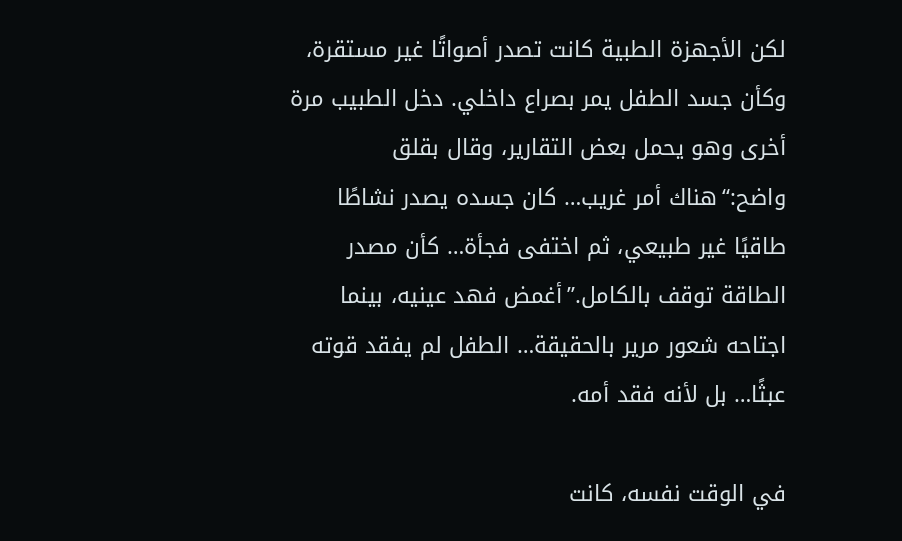لكن الأجهزة الطبية كانت تصدر أصواتًا غير مستقرة، وكأن جسد الطفل يمر بصراع داخلي. دخل الطبيب مرة أخرى وهو يحمل بعض التقارير، وقال بقلق واضح:“هناك أمر غريب… كان جسده يصدر نشاطًا طاقيًا غير طبيعي، ثم اختفى فجأة… كأن مصدر الطاقة توقف بالكامل.”أغمض فهد عينيه، بينما اجتاحه شعور مرير بالحقيقة… الطفل لم يفقد قوته عبثًا… بل لأنه فقد أمه.

في الوقت نفسه، كانت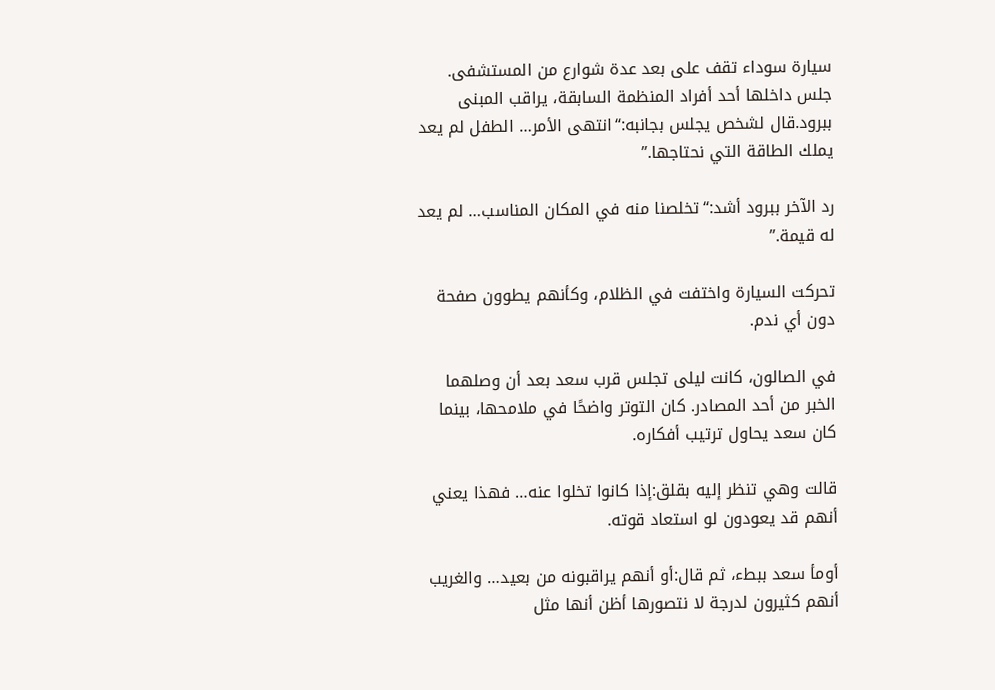سيارة سوداء تقف على بعد عدة شوارع من المستشفى. جلس داخلها أحد أفراد المنظمة السابقة، يراقب المبنى ببرود.قال لشخص يجلس بجانبه:“انتهى الأمر… الطفل لم يعد يملك الطاقة التي نحتاجها.”

رد الآخر ببرود أشد:“تخلصنا منه في المكان المناسب… لم يعد له قيمة.”

تحركت السيارة واختفت في الظلام، وكأنهم يطوون صفحة دون أي ندم.

في الصالون، كانت ليلى تجلس قرب سعد بعد أن وصلهما الخبر من أحد المصادر. كان التوتر واضحًا في ملامحها، بينما كان سعد يحاول ترتيب أفكاره.

قالت وهي تنظر إليه بقلق:إذا كانوا تخلوا عنه… فهذا يعني أنهم قد يعودون لو استعاد قوته.

أومأ سعد ببطء، ثم قال:أو أنهم يراقبونه من بعيد… والغريب أنهم كثيرون لدرجة لا نتصورها أظن أنها مثل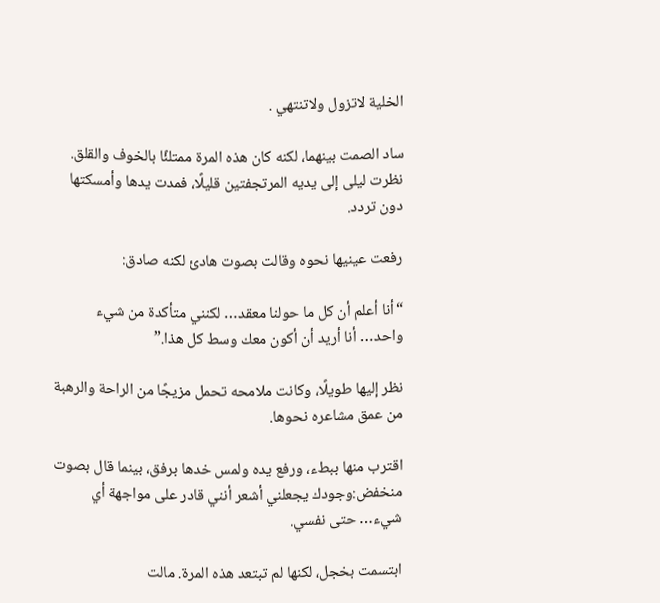الخلية لاتزول ولاتنتهي .

ساد الصمت بينهما، لكنه كان هذه المرة ممتلئًا بالخوف والقلق. نظرت ليلى إلى يديه المرتجفتين قليلًا، فمدت يدها وأمسكتها دون تردد.

رفعت عينيها نحوه وقالت بصوت هادئ لكنه صادق:

“أنا أعلم أن كل ما حولنا معقد… لكنني متأكدة من شيء واحد… أنا أريد أن أكون معك وسط كل هذا.”

نظر إليها طويلًا، وكانت ملامحه تحمل مزيجًا من الراحة والرهبة من عمق مشاعره نحوها.

اقترب منها ببطء، ورفع يده ولمس خدها برفق، بينما قال بصوت منخفض:وجودك يجعلني أشعر أنني قادر على مواجهة أي شيء… حتى نفسي.

ابتسمت بخجل، لكنها لم تبتعد هذه المرة. مالت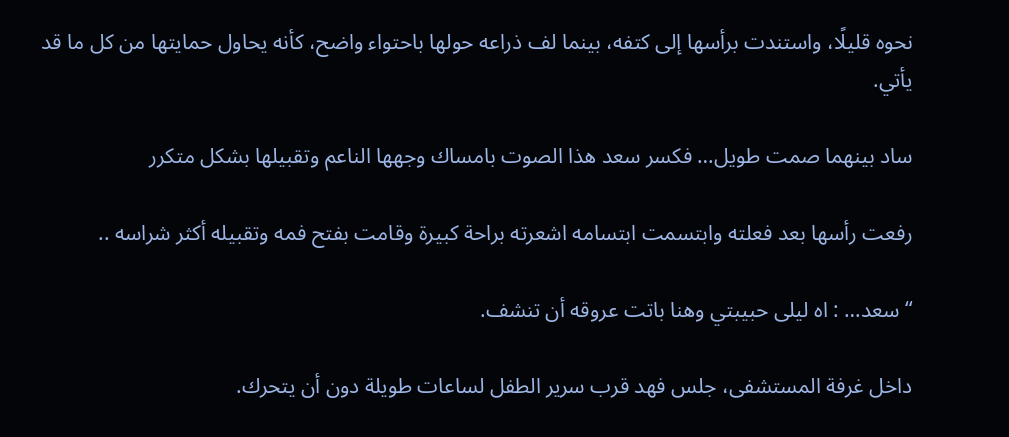نحوه قليلًا، واستندت برأسها إلى كتفه، بينما لف ذراعه حولها باحتواء واضح، كأنه يحاول حمايتها من كل ما قد يأتي.

ساد بينهما صمت طويل… فكسر سعد هذا الصوت بامساك وجهها الناعم وتقبيلها بشكل متكرر

رفعت رأسها بعد فعلته وابتسمت ابتسامه اشعرته براحة كبيرة وقامت بفتح فمه وتقبيله أكثر شراسه ..

“سعد… : اه ليلى حبيبتي وهنا باتت عروقه أن تنشف.

داخل غرفة المستشفى، جلس فهد قرب سرير الطفل لساعات طويلة دون أن يتحرك.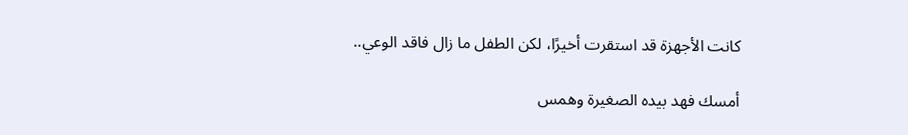كانت الأجهزة قد استقرت أخيرًا، لكن الطفل ما زال فاقد الوعي..

أمسك فهد بيده الصغيرة وهمس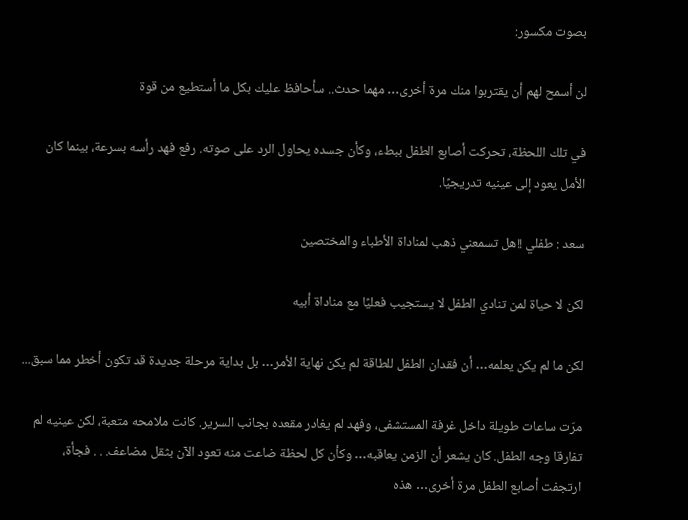بصوت مكسور:

لن أسمح لهم أن يقتربوا منك مرة أخرى… مهما حدث.. سأحافظ عليك بكل ما أستطيع من قوة

في تلك اللحظة، تحركت أصابع الطفل ببطء، وكأن جسده يحاول الرد على صوته. رفع فهد رأسه بسرعة، بينما كان الأمل يعود إلى عينيه تدريجيًا.

سعد : طفلي !!هل تسمعني ذهب لمناداة الأطباء والمختصين

لكن لا حياة لمن تنادي الطفل لا يستجيب فعليًا مع مناداة أبيه

لكن ما لم يكن يعلمه… أن فقدان الطفل للطاقة لم يكن نهاية الأمر… بل بداية مرحلة جديدة قد تكون أخطر مما سبق...

مرّت ساعات طويلة داخل غرفة المستشفى، وفهد لم يغادر مقعده بجانب السرير. كانت ملامحه متعبة، لكن عينيه لم تفارقا وجه الطفل. كان يشعر أن الزمن يعاقبه… وكأن كل لحظة ضاعت منه تعود الآن بثقل مضاعف. . . فجأة، ارتجفت أصابع الطفل مرة أخرى… هذه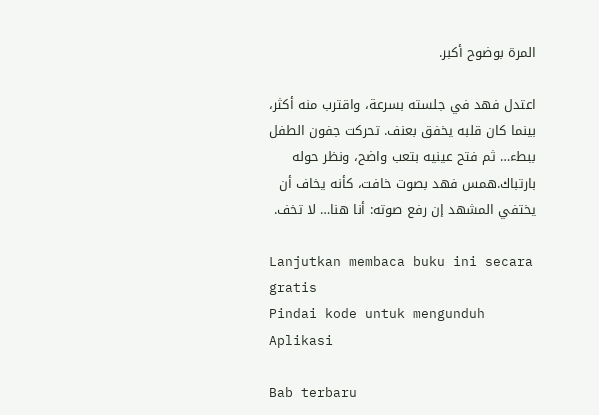المرة بوضوح أكبر.

اعتدل فهد في جلسته بسرعة، واقترب منه أكثر، بينما كان قلبه يخفق بعنف. تحركت جفون الطفل ببطء… ثم فتح عينيه بتعب واضح، ونظر حوله بارتباك.همس فهد بصوت خافت، كأنه يخاف أن يختفي المشهد إن رفع صوته: أنا هنا… لا تخف.

Lanjutkan membaca buku ini secara gratis
Pindai kode untuk mengunduh Aplikasi

Bab terbaru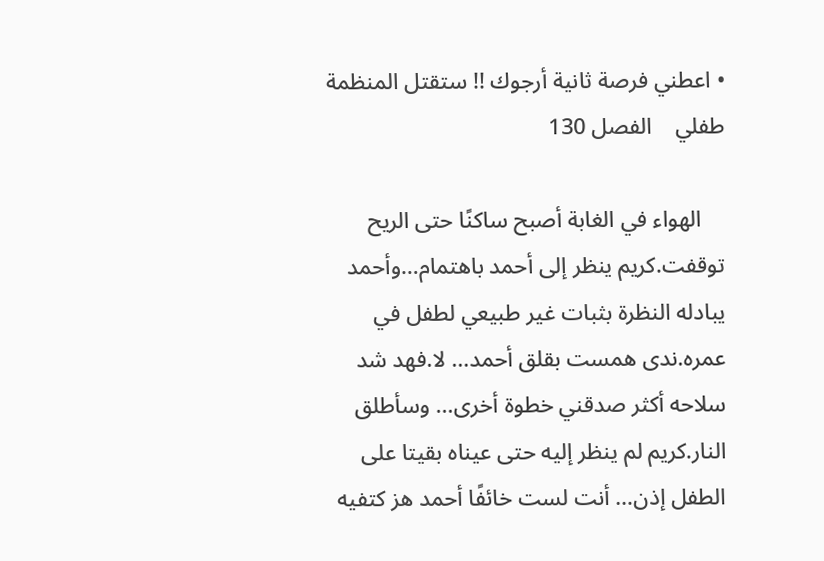• اعطني فرصة ثانية أرجوك !! ستقتل المنظمة طفلي    الفصل 130

    الهواء في الغابة أصبح ساكنًا حتى الريح توقفت.كريم ينظر إلى أحمد باهتمام…وأحمد يبادله النظرة بثبات غير طبيعي لطفل في عمره.ندى همست بقلق أحمد… لا.فهد شد سلاحه أكثر صدقني خطوة أخرى… وسأطلق النار.كريم لم ينظر إليه حتى عيناه بقيتا على الطفل إذن… أنت لست خائفًا أحمد هز كتفيه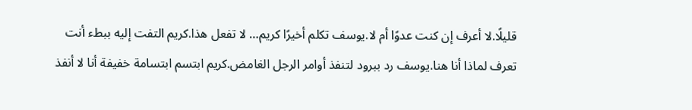قليلًا.لا أعرف إن كنت عدوًا أم لا.يوسف تكلم أخيرًا كريم… لا تفعل هذا.كريم التفت إليه ببطء أنت تعرف لماذا أنا هنا.يوسف رد ببرود لتنفذ أوامر الرجل الغامض.كريم ابتسم ابتسامة خفيفة أنا لا أنفذ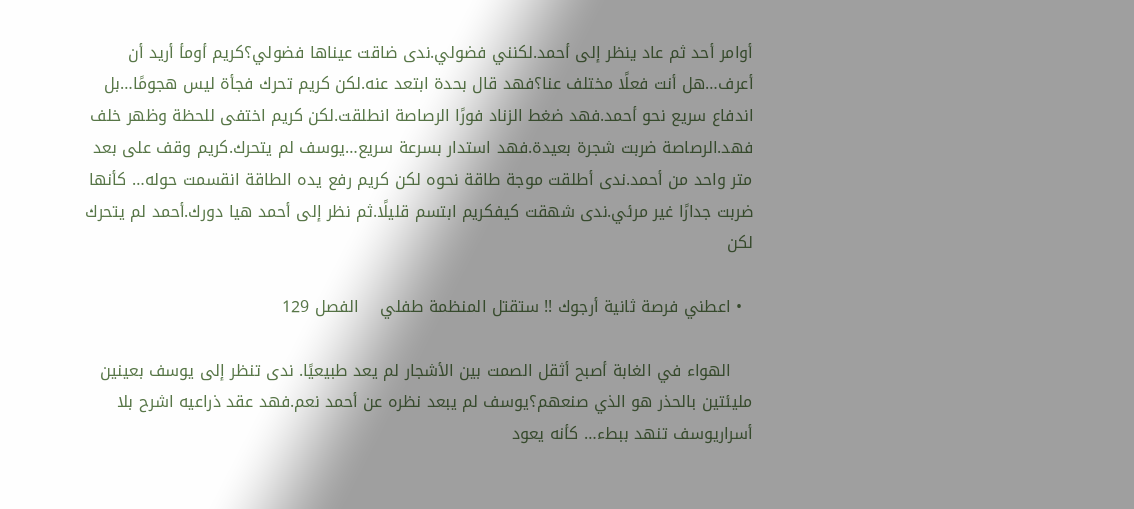أوامر أحد ثم عاد ينظر إلى أحمد.لكنني فضولي.ندى ضاقت عيناها فضولي؟كريم أومأ أريد أن أعرف…هل أنت فعلًا مختلف عنا؟فهد قال بحدة ابتعد عنه.لكن كريم تحرك فجأة ليس هجومًا…بل اندفاع سريع نحو أحمد.فهد ضغط الزناد فورًا الرصاصة انطلقت.لكن كريم اختفى للحظة وظهر خلف فهد.الرصاصة ضربت شجرة بعيدة.فهد استدار بسرعة سريع…يوسف لم يتحرك.كريم وقف على بعد متر واحد من أحمد.ندى أطلقت موجة طاقة نحوه لكن كريم رفع يده الطاقة انقسمت حوله… كأنها ضربت جدارًا غير مرئي.ندى شهقت كيفكريم ابتسم قليلًا.ثم نظر إلى أحمد هيا دورك.أحمد لم يتحرك لكن

  • اعطني فرصة ثانية أرجوك !! ستقتل المنظمة طفلي    الفصل 129

    الهواء في الغابة أصبح أثقل الصمت بين الأشجار لم يعد طبيعيًا. ندى تنظر إلى يوسف بعينين مليئتين بالحذر هو الذي صنعهم؟يوسف لم يبعد نظره عن أحمد نعم.فهد عقد ذراعيه اشرح بلا أسراريوسف تنهد ببطء… كأنه يعود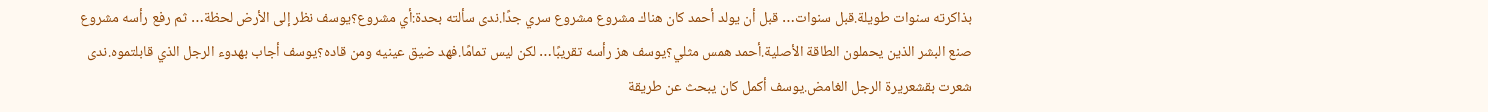بذاكرته سنوات طويلة.قبل سنوات… قبل أن يولد أحمد كان هناك مشروع مشروع سري جدًا.ندى سألته بحدة:أي مشروع؟يوسف نظر إلى الأرض لحظة… ثم رفع رأسه مشروع صنع البشر الذين يحملون الطاقة الأصلية.أحمد همس مثلي؟يوسف هز رأسه تقريبًا… لكن ليس تمامًا.فهد ضيق عينيه ومن قاده؟يوسف أجاب بهدوء الرجل الذي قابلتموه.ندى شعرت بقشعريرة الرجل الغامض.يوسف أكمل كان يبحث عن طريقة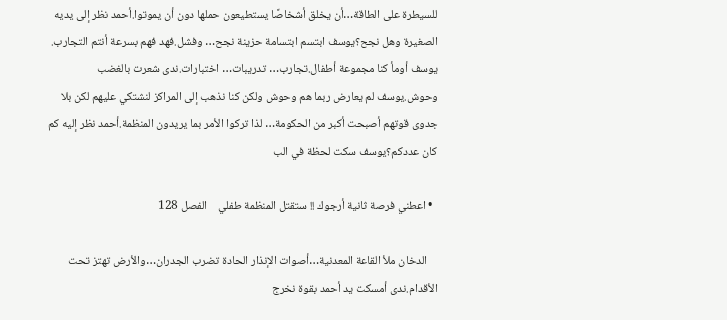للسيطرة على الطاقة…أن يخلق أشخاصًا يستطيعون حملها دون أن يموتوا.أحمد نظر إلى يديه الصغيرة وهل نجح؟يوسف ابتسم ابتسامة حزينة نجح… وفشل.فهد فهم بسرعة أنتم التجارب. يوسف أومأ كنا مجموعة أطفال.تجارب… تدريبات… اختبارات.ندى شعرت بالغضب وحوش.يوسف لم يعارض ربما هم وحوش ولكن كنا نذهب إلى المراكز لنشتكي عليهم لكن بلا جدوى قوتهم أصبحت أكبر من الحكومة… لذا تركوا الأمر بما يريدون المنظمة.أحمد نظر إليه كم كان عددكم؟يوسف سكت لحظة في الب

  • اعطني فرصة ثانية أرجوك !! ستقتل المنظمة طفلي    الفصل 128

    الدخان ملأ القاعة المعدنية…أصوات الإنذار الحادة تضرب الجدران…والأرض تهتز تحت الأقدام.ندى أمسكت يد أحمد بقوة نخرج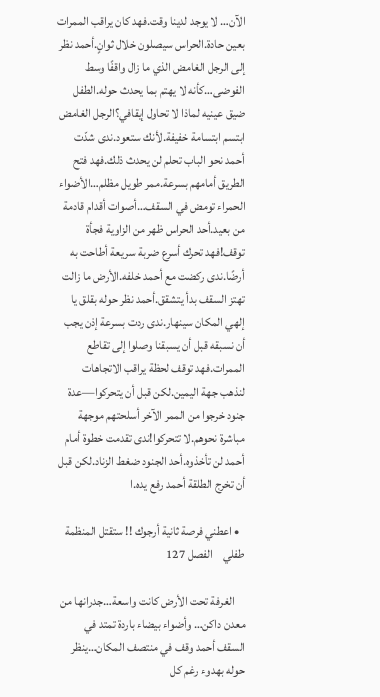الآن… لا يوجد لدينا وقت.فهد كان يراقب الممرات بعين حادة.الحراس سيصلون خلال ثوانٍ.أحمد نظر إلى الرجل الغامض الذي ما زال واقفًا وسط الفوضى…كأنه لا يهتم بما يحدث حوله.الطفل ضيق عينيه لماذا لا تحاول إيقافي؟الرجل الغامض ابتسم ابتسامة خفيفة.لأنك ستعود.ندى شدّت أحمد نحو الباب تحلم لن يحدث ذلك.فهد فتح الطريق أمامهم بسرعة.ممر طويل مظلم…الأضواء الحمراء تومض في السقف…أصوات أقدام قادمة من بعيد.أحد الحراس ظهر من الزاوية فجأة توقف!فهد تحرك أسرع ضربة سريعة أطاحت به أرضًا.ندى ركضت مع أحمد خلفه.الأرض ما زالت تهتز السقف بدأ يتشقق.أحمد نظر حوله بقلق يا إلهي المكان سينهار.ندى ردت بسرعة إذن يجب أن نسبقه قبل أن يسبقنا وصلوا إلى تقاطع الممرات.فهد توقف لحظة يراقب الاتجاهات لنذهب جهة اليمين.لكن قبل أن يتحركوا—عدة جنود خرجوا من الممر الآخر أسلحتهم موجهة مباشرة نحوهم.لا تتحركوا!ندى تقدمت خطوة أمام أحمد لن تأخذوه.أحد الجنود ضغط الزناد.لكن قبل أن تخرج الطلقة أحمد رفع يده.ا

  • اعطني فرصة ثانية أرجوك !! ستقتل المنظمة طفلي    الفصل 127

    الغرفة تحت الأرض كانت واسعة…جدرانها من معدن داكن… وأضواء بيضاء باردة تمتد في السقف أحمد وقف في منتصف المكان…ينظر حوله بهدوء رغم كل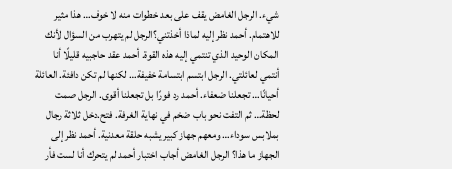شيء. الرجل الغامض يقف على بعد خطوات منه لا خوف… هذا مثير للاهتمام. أحمد نظر إليه لماذا أخذتني؟الرجل لم يتهرب من السؤال لأنك المكان الوحيد الذي تنتمي إليه هذه القوة. أحمد عقد حاجبيه قليلًا أنا أنتمي لعائلتي. الرجل ابتسم ابتسامة خفيفة… لكنها لم تكن دافئة. العائلة أحيانًا… تجعلنا ضعفاء. أحمد رد فورًا بل تجعلنا أقوى. الرجل صمت لحظة… ثم التفت نحو باب ضخم في نهاية الغرفة. فتح.دخل ثلاثة رجال بملابس سوداء… ومعهم جهاز كبير يشبه حلقة معدنية. أحمد نظر إلى الجهاز ما هذا؟ الرجل الغامض أجاب اختبار أحمد لم يتحرك أنا لست فأر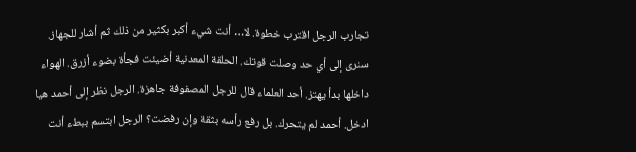تجارب الرجل اقترب خطوة. لا… أنت شيء أكبر بكثير من ذلك ثم أشار للجهاز. سنرى إلى أي حد وصلت قوتك. الحلقة المعدنية أضيئت فجأة بضوء أزرق. الهواء داخلها بدأ يهتز. أحد العلماء قال للرجل المصفوفة جاهزة. الرجل نظر إلى أحمد هيا ادخل. أحمد لم يتحرك. بل رفع رأسه بثقة وإن رفضت؟ الرجل ابتسم ببطء أنت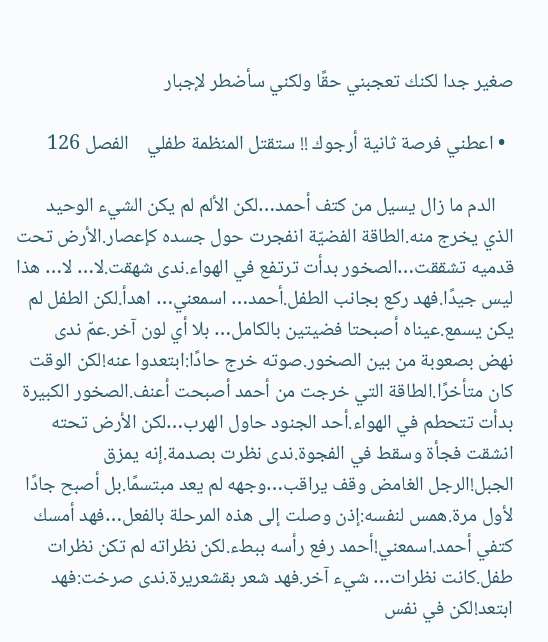صغير جدا لكنك تعجبني حقًا ولكني سأضطر لإجبار

  • اعطني فرصة ثانية أرجوك !! ستقتل المنظمة طفلي    الفصل 126

    الدم ما زال يسيل من كتف أحمد…لكن الألم لم يكن الشيء الوحيد الذي يخرج منه.الطاقة الفضيّة انفجرت حول جسده كإعصار.الأرض تحت قدميه تشققت…الصخور بدأت ترتفع في الهواء.ندى شهقت.لا… لا… هذا ليس جيدًا.فهد ركع بجانب الطفل.أحمد… اسمعني… اهدأ.لكن الطفل لم يكن يسمع.عيناه أصبحتا فضيتين بالكامل… بلا أي لون آخر.عمّ ندى نهض بصعوبة من بين الصخور.صوته خرج حادًا:ابتعدوا عنه!لكن الوقت كان متأخرًا.الطاقة التي خرجت من أحمد أصبحت أعنف.الصخور الكبيرة بدأت تتحطم في الهواء.أحد الجنود حاول الهرب…لكن الأرض تحته انشقت فجأة وسقط في الفجوة.ندى نظرت بصدمة.إنه يمزق الجبل!الرجل الغامض وقف يراقب…وجهه لم يعد مبتسمًا.بل أصبح جادًا لأول مرة.همس لنفسه:إذن وصلت إلى هذه المرحلة بالفعل…فهد أمسك كتفي أحمد.اسمعني!أحمد رفع رأسه ببطء.لكن نظراته لم تكن نظرات طفل.كانت نظرات… شيء آخر.فهد شعر بقشعريرة.ندى صرخت:فهد ابتعد!لكن في نفس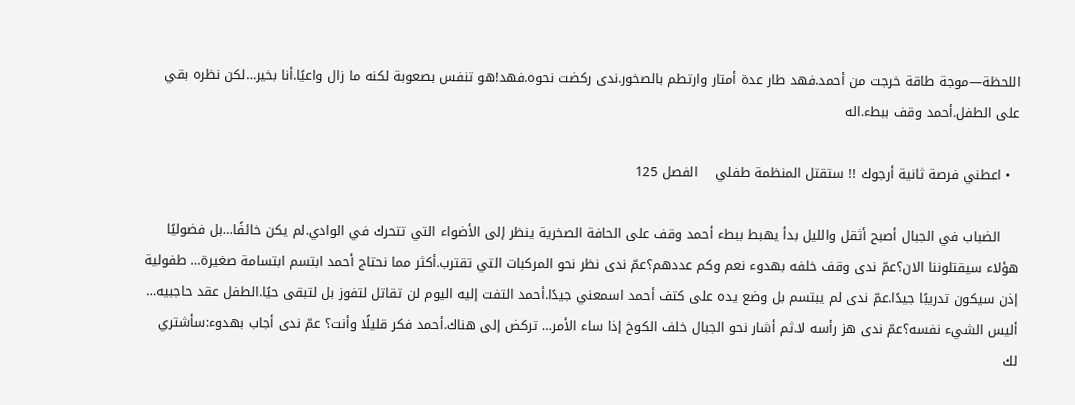اللحظة—موجة طاقة خرجت من أحمد.فهد طار عدة أمتار وارتطم بالصخور.ندى ركضت نحوه.فهد!هو تنفس بصعوبة لكنه ما زال واعيًا.أنا بخير…لكن نظره بقي على الطفل.أحمد وقف ببطء.اله

  • اعطني فرصة ثانية أرجوك !! ستقتل المنظمة طفلي    الفصل 125

    الضباب في الجبال أصبح أثقل والليل بدأ يهبط ببطء أحمد وقف على الحافة الصخرية ينظر إلى الأضواء التي تتحرك في الوادي.لم يكن خائفًا…بل فضوليًا هؤلاء سيقتلوننا الان؟عمّ ندى وقف خلفه بهدوء نعم وكم عددهم؟عمّ ندى نظر نحو المركبات التي تقترب.أكثر مما نحتاج أحمد ابتسم ابتسامة صغيرة… طفولية إذن سيكون تدريبًا جيدًا.عمّ ندى لم يبتسم بل وضع يده على كتف أحمد اسمعني جيدًا.أحمد التفت إليه اليوم لن تقاتل لتفوز بل لتبقى حيًا.الطفل عقد حاجبيه… أليس الشيء نفسه؟عمّ ندى هز رأسه لا.ثم أشار نحو الجبال خلف الكوخ إذا ساء الأمر… تركض إلى هناك.أحمد فكر قليلًا وأنت؟ عمّ ندى أجاب بهدوء:سأشتري لك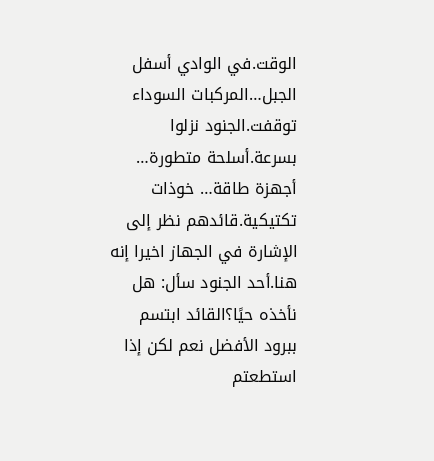الوقت.في الوادي أسفل الجبل…المركبات السوداء توقفت.الجنود نزلوا بسرعة.أسلحة متطورة… أجهزة طاقة… خوذات تكتيكية.قائدهم نظر إلى الإشارة في الجهاز اخيرا إنه هنا.أحد الجنود سأل: هل نأخذه حيًا؟القائد ابتسم ببرود الأفضل نعم لكن إذا استطعتم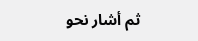ثم أشار نحو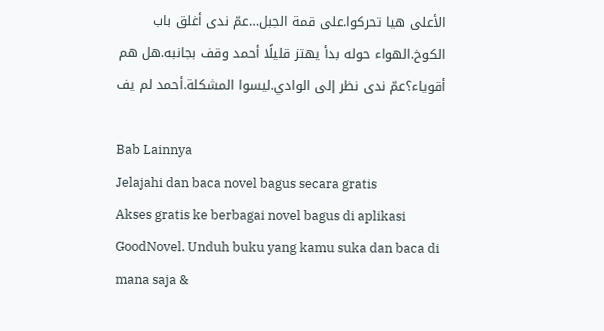الأعلى هيا تحركوا.على قمة الجبل…عمّ ندى أغلق باب الكوخ.الهواء حوله بدأ يهتز قليلًا أحمد وقف بجانبه.هل هم أقوياء؟عمّ ندى نظر إلى الوادي.ليسوا المشكلة.أحمد لم يف

Bab Lainnya
Jelajahi dan baca novel bagus secara gratis
Akses gratis ke berbagai novel bagus di aplikasi GoodNovel. Unduh buku yang kamu suka dan baca di mana saja &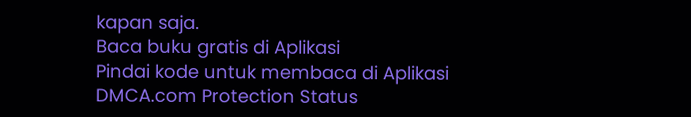kapan saja.
Baca buku gratis di Aplikasi
Pindai kode untuk membaca di Aplikasi
DMCA.com Protection Status